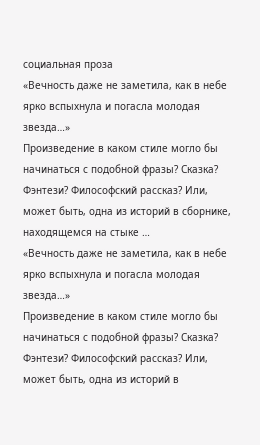социальная проза
«Вечность даже не заметила, как в небе ярко вспыхнула и погасла молодая звезда…»
Произведение в каком стиле могло бы начинаться с подобной фразы? Сказка? Фэнтези? Философский рассказ? Или, может быть, одна из историй в сборнике, находящемся на стыке …
«Вечность даже не заметила, как в небе ярко вспыхнула и погасла молодая звезда…»
Произведение в каком стиле могло бы начинаться с подобной фразы? Сказка? Фэнтези? Философский рассказ? Или, может быть, одна из историй в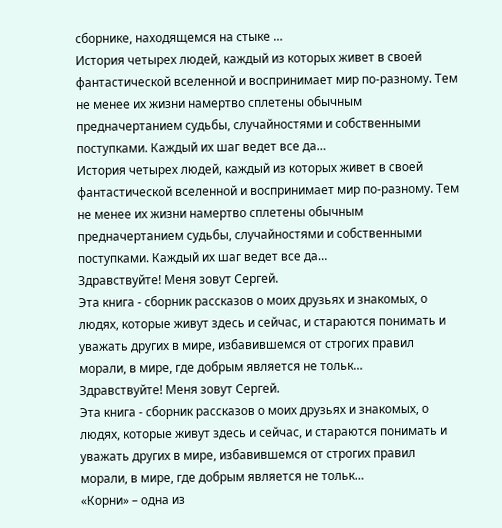сборнике, находящемся на стыке …
История четырех людей, каждый из которых живет в своей фантастической вселенной и воспринимает мир по-разному. Тем не менее их жизни намертво сплетены обычным предначертанием судьбы, случайностями и собственными поступками. Каждый их шаг ведет все да…
История четырех людей, каждый из которых живет в своей фантастической вселенной и воспринимает мир по-разному. Тем не менее их жизни намертво сплетены обычным предначертанием судьбы, случайностями и собственными поступками. Каждый их шаг ведет все да…
Здравствуйте! Меня зовут Сергей.
Эта книга - сборник рассказов о моих друзьях и знакомых, о людях, которые живут здесь и сейчас, и стараются понимать и уважать других в мире, избавившемся от строгих правил морали, в мире, где добрым является не тольк…
Здравствуйте! Меня зовут Сергей.
Эта книга - сборник рассказов о моих друзьях и знакомых, о людях, которые живут здесь и сейчас, и стараются понимать и уважать других в мире, избавившемся от строгих правил морали, в мире, где добрым является не тольк…
«Корни» – одна из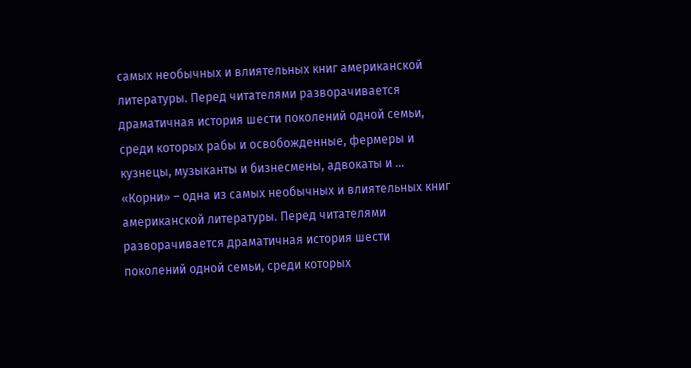самых необычных и влиятельных книг американской литературы. Перед читателями разворачивается драматичная история шести поколений одной семьи, среди которых рабы и освобожденные, фермеры и кузнецы, музыканты и бизнесмены, адвокаты и …
«Корни» – одна из самых необычных и влиятельных книг американской литературы. Перед читателями разворачивается драматичная история шести поколений одной семьи, среди которых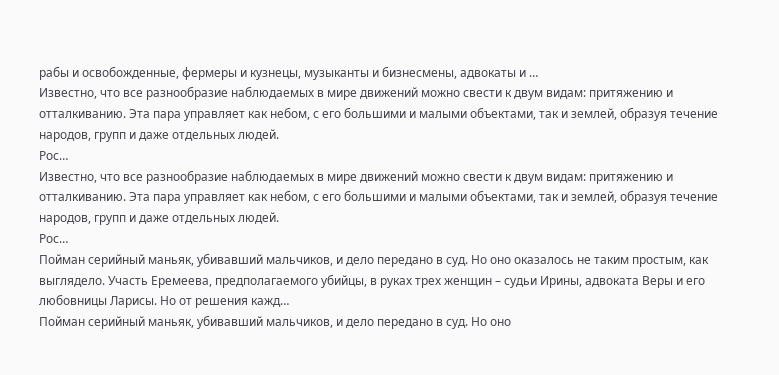рабы и освобожденные, фермеры и кузнецы, музыканты и бизнесмены, адвокаты и …
Известно, что все разнообразие наблюдаемых в мире движений можно свести к двум видам: притяжению и отталкиванию. Эта пара управляет как небом, с его большими и малыми объектами, так и землей, образуя течение народов, групп и даже отдельных людей.
Рос…
Известно, что все разнообразие наблюдаемых в мире движений можно свести к двум видам: притяжению и отталкиванию. Эта пара управляет как небом, с его большими и малыми объектами, так и землей, образуя течение народов, групп и даже отдельных людей.
Рос…
Пойман серийный маньяк, убивавший мальчиков, и дело передано в суд. Но оно оказалось не таким простым, как выглядело. Участь Еремеева, предполагаемого убийцы, в руках трех женщин – судьи Ирины, адвоката Веры и его любовницы Ларисы. Но от решения кажд…
Пойман серийный маньяк, убивавший мальчиков, и дело передано в суд. Но оно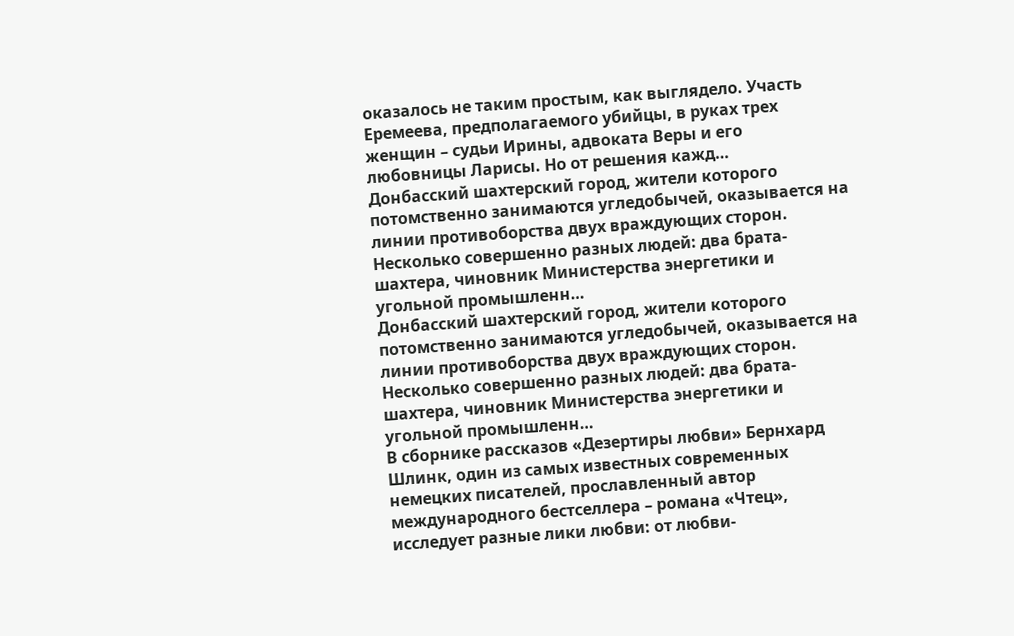оказалось не таким простым, как выглядело. Участь Еремеева, предполагаемого убийцы, в руках трех женщин – судьи Ирины, адвоката Веры и его любовницы Ларисы. Но от решения кажд…
Донбасский шахтерский город, жители которого потомственно занимаются угледобычей, оказывается на линии противоборства двух враждующих сторон. Несколько совершенно разных людей: два брата-шахтера, чиновник Министерства энергетики и угольной промышленн…
Донбасский шахтерский город, жители которого потомственно занимаются угледобычей, оказывается на линии противоборства двух враждующих сторон. Несколько совершенно разных людей: два брата-шахтера, чиновник Министерства энергетики и угольной промышленн…
В сборнике рассказов «Дезертиры любви» Бернхард Шлинк, один из самых известных современных немецких писателей, прославленный автор международного бестселлера – романа «Чтец», исследует разные лики любви: от любви-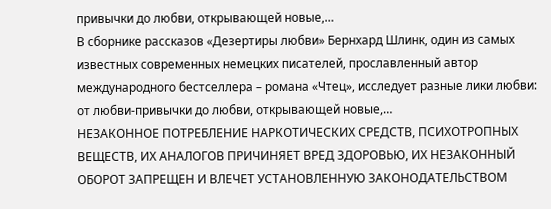привычки до любви, открывающей новые,…
В сборнике рассказов «Дезертиры любви» Бернхард Шлинк, один из самых известных современных немецких писателей, прославленный автор международного бестселлера – романа «Чтец», исследует разные лики любви: от любви-привычки до любви, открывающей новые,…
НЕЗАКОННОЕ ПОТРЕБЛЕНИЕ НАРКОТИЧЕСКИХ СРЕДСТВ, ПСИХОТРОПНЫХ ВЕЩЕСТВ, ИХ АНАЛОГОВ ПРИЧИНЯЕТ ВРЕД ЗДОРОВЬЮ, ИХ НЕЗАКОННЫЙ ОБОРОТ ЗАПРЕЩЕН И ВЛЕЧЕТ УСТАНОВЛЕННУЮ ЗАКОНОДАТЕЛЬСТВОМ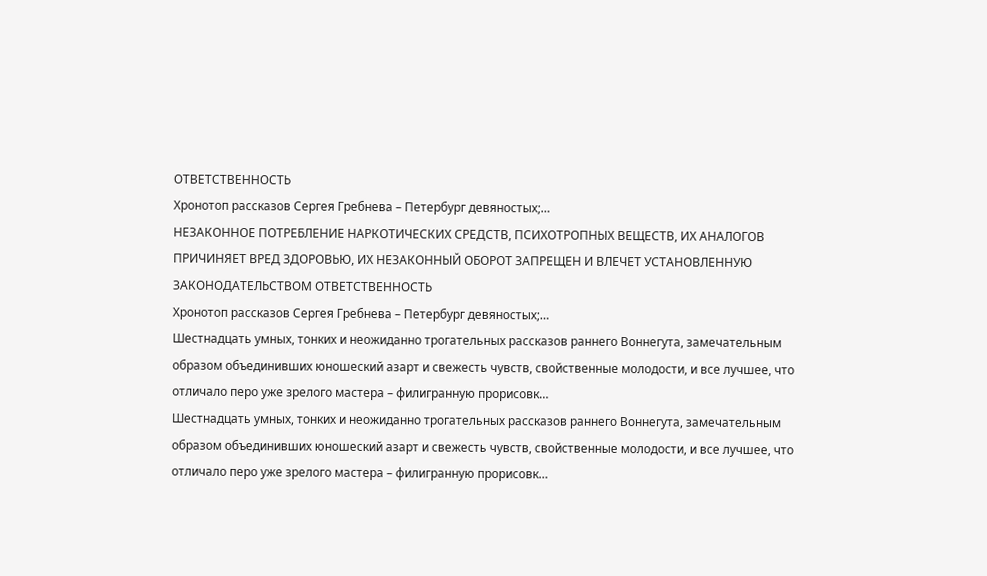ОТВЕТСТВЕННОСТЬ
Хронотоп рассказов Сергея Гребнева – Петербург девяностых;…
НЕЗАКОННОЕ ПОТРЕБЛЕНИЕ НАРКОТИЧЕСКИХ СРЕДСТВ, ПСИХОТРОПНЫХ ВЕЩЕСТВ, ИХ АНАЛОГОВ ПРИЧИНЯЕТ ВРЕД ЗДОРОВЬЮ, ИХ НЕЗАКОННЫЙ ОБОРОТ ЗАПРЕЩЕН И ВЛЕЧЕТ УСТАНОВЛЕННУЮ ЗАКОНОДАТЕЛЬСТВОМ ОТВЕТСТВЕННОСТЬ
Хронотоп рассказов Сергея Гребнева – Петербург девяностых;…
Шестнадцать умных, тонких и неожиданно трогательных рассказов раннего Воннегута, замечательным образом объединивших юношеский азарт и свежесть чувств, свойственные молодости, и все лучшее, что отличало перо уже зрелого мастера – филигранную прорисовк…
Шестнадцать умных, тонких и неожиданно трогательных рассказов раннего Воннегута, замечательным образом объединивших юношеский азарт и свежесть чувств, свойственные молодости, и все лучшее, что отличало перо уже зрелого мастера – филигранную прорисовк…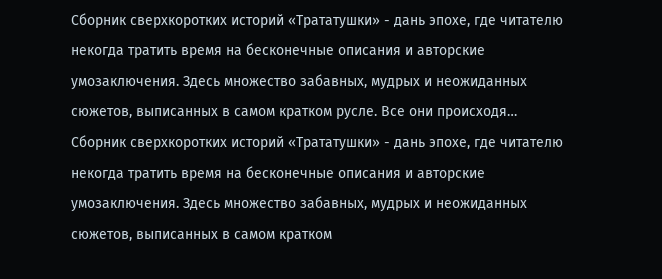Сборник сверхкоротких историй «Трататушки» - дань эпохе, где читателю некогда тратить время на бесконечные описания и авторские умозаключения. Здесь множество забавных, мудрых и неожиданных сюжетов, выписанных в самом кратком русле. Все они происходя…
Сборник сверхкоротких историй «Трататушки» - дань эпохе, где читателю некогда тратить время на бесконечные описания и авторские умозаключения. Здесь множество забавных, мудрых и неожиданных сюжетов, выписанных в самом кратком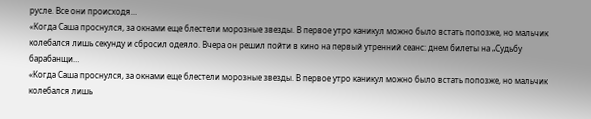русле. Все они происходя…
«Когда Саша проснулся, за окнами еще блестели морозные звезды. В первое утро каникул можно было встать попозже, но мальчик колебался лишь секунду и сбросил одеяло. Вчера он решил пойти в кино на первый утренний сеанс: днем билеты на „Судьбу барабанщи…
«Когда Саша проснулся, за окнами еще блестели морозные звезды. В первое утро каникул можно было встать попозже, но мальчик колебался лишь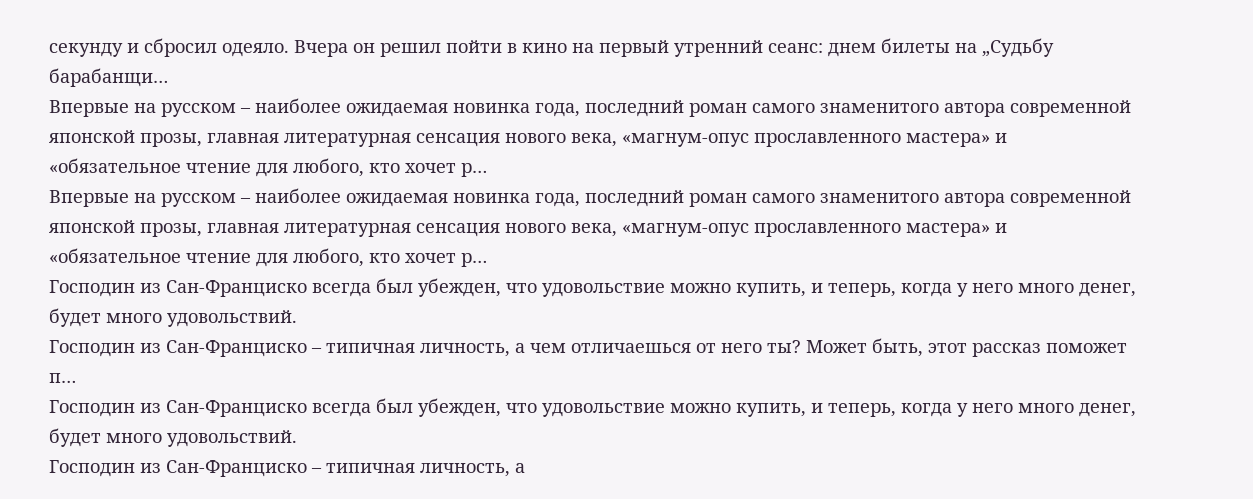секунду и сбросил одеяло. Вчера он решил пойти в кино на первый утренний сеанс: днем билеты на „Судьбу барабанщи…
Впервые на русском – наиболее ожидаемая новинка года, последний роман самого знаменитого автора современной японской прозы, главная литературная сенсация нового века, «магнум-опус прославленного мастера» и «обязательное чтение для любого, кто хочет р…
Впервые на русском – наиболее ожидаемая новинка года, последний роман самого знаменитого автора современной японской прозы, главная литературная сенсация нового века, «магнум-опус прославленного мастера» и «обязательное чтение для любого, кто хочет р…
Господин из Сан-Франциско всегда был убежден, что удовольствие можно купить, и теперь, когда у него много денег, будет много удовольствий.
Господин из Сан-Франциско – типичная личность, а чем отличаешься от него ты? Может быть, этот рассказ поможет п…
Господин из Сан-Франциско всегда был убежден, что удовольствие можно купить, и теперь, когда у него много денег, будет много удовольствий.
Господин из Сан-Франциско – типичная личность, а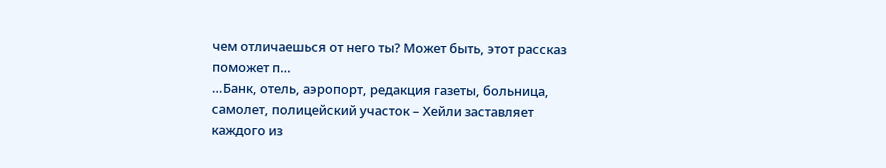чем отличаешься от него ты? Может быть, этот рассказ поможет п…
…Банк, отель, аэропорт, редакция газеты, больница, самолет, полицейский участок – Хейли заставляет каждого из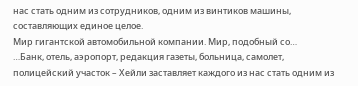нас стать одним из сотрудников, одним из винтиков машины, составляющих единое целое.
Мир гигантской автомобильной компании. Мир, подобный со…
…Банк, отель, аэропорт, редакция газеты, больница, самолет, полицейский участок – Хейли заставляет каждого из нас стать одним из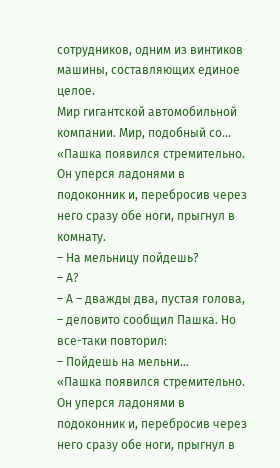сотрудников, одним из винтиков машины, составляющих единое целое.
Мир гигантской автомобильной компании. Мир, подобный со…
«Пашка появился стремительно. Он уперся ладонями в подоконник и, перебросив через него сразу обе ноги, прыгнул в комнату.
– На мельницу пойдешь?
– А?
– А – дважды два, пустая голова, – деловито сообщил Пашка. Но все-таки повторил:
– Пойдешь на мельни…
«Пашка появился стремительно. Он уперся ладонями в подоконник и, перебросив через него сразу обе ноги, прыгнул в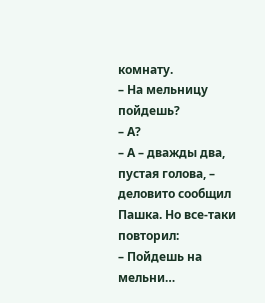комнату.
– На мельницу пойдешь?
– А?
– А – дважды два, пустая голова, – деловито сообщил Пашка. Но все-таки повторил:
– Пойдешь на мельни…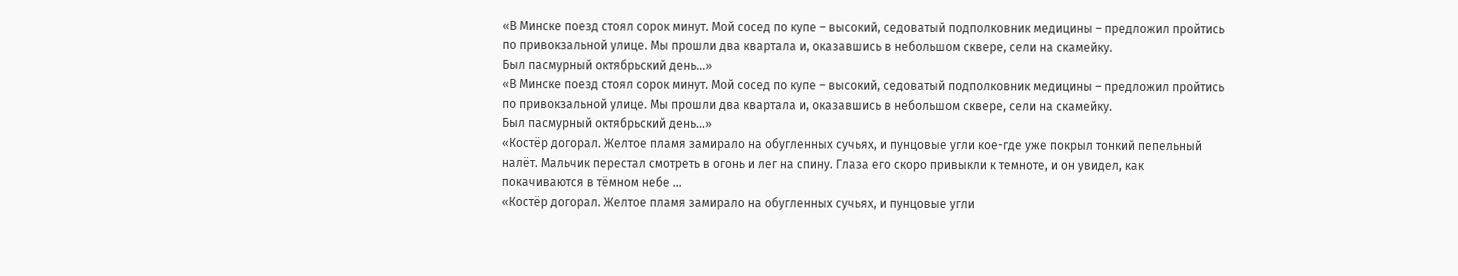«В Минске поезд стоял сорок минут. Мой сосед по купе – высокий, седоватый подполковник медицины – предложил пройтись по привокзальной улице. Мы прошли два квартала и, оказавшись в небольшом сквере, сели на скамейку.
Был пасмурный октябрьский день…»
«В Минске поезд стоял сорок минут. Мой сосед по купе – высокий, седоватый подполковник медицины – предложил пройтись по привокзальной улице. Мы прошли два квартала и, оказавшись в небольшом сквере, сели на скамейку.
Был пасмурный октябрьский день…»
«Костёр догорал. Желтое пламя замирало на обугленных сучьях, и пунцовые угли кое-где уже покрыл тонкий пепельный налёт. Мальчик перестал смотреть в огонь и лег на спину. Глаза его скоро привыкли к темноте, и он увидел, как покачиваются в тёмном небе …
«Костёр догорал. Желтое пламя замирало на обугленных сучьях, и пунцовые угли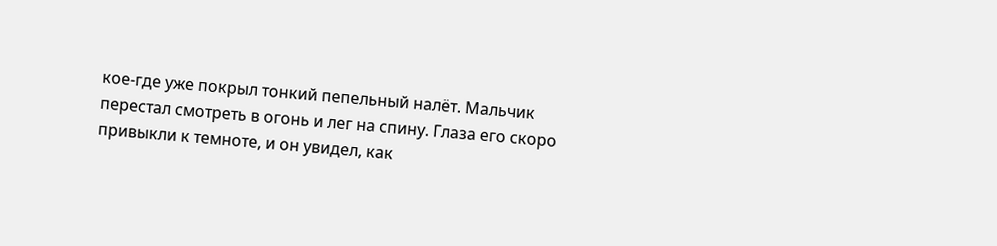кое-где уже покрыл тонкий пепельный налёт. Мальчик перестал смотреть в огонь и лег на спину. Глаза его скоро привыкли к темноте, и он увидел, как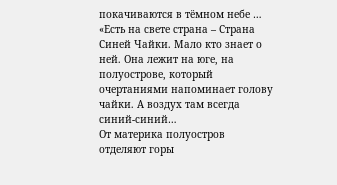покачиваются в тёмном небе …
«Есть на свете страна – Страна Синей Чайки. Мало кто знает о ней. Она лежит на юге, на полуострове, который очертаниями напоминает голову чайки. А воздух там всегда синий-синий…
От материка полуостров отделяют горы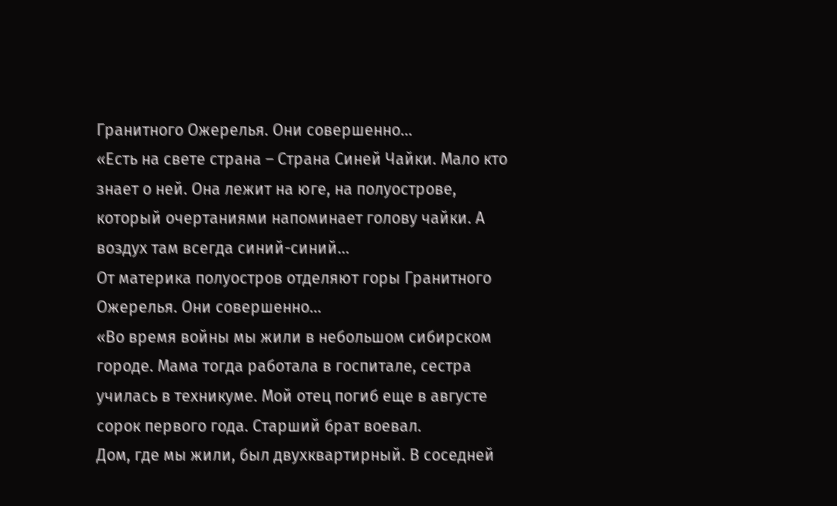Гранитного Ожерелья. Они совершенно…
«Есть на свете страна – Страна Синей Чайки. Мало кто знает о ней. Она лежит на юге, на полуострове, который очертаниями напоминает голову чайки. А воздух там всегда синий-синий…
От материка полуостров отделяют горы Гранитного Ожерелья. Они совершенно…
«Во время войны мы жили в небольшом сибирском городе. Мама тогда работала в госпитале, сестра училась в техникуме. Мой отец погиб еще в августе сорок первого года. Старший брат воевал.
Дом, где мы жили, был двухквартирный. В соседней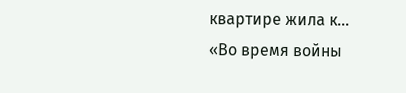квартире жила к…
«Во время войны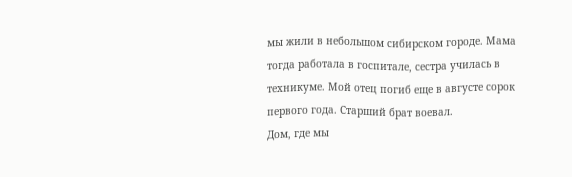мы жили в небольшом сибирском городе. Мама тогда работала в госпитале, сестра училась в техникуме. Мой отец погиб еще в августе сорок первого года. Старший брат воевал.
Дом, где мы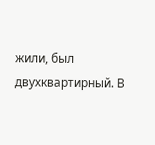жили, был двухквартирный. В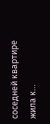соседней квартире жила к…